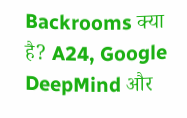Backrooms क्या है? A24, Google DeepMind और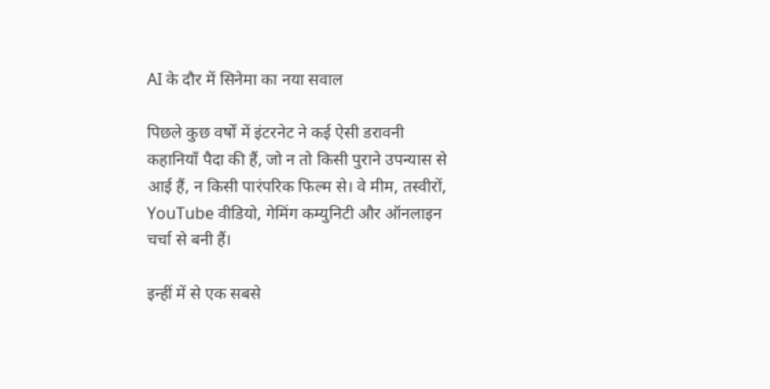AI के दौर में सिनेमा का नया सवाल

पिछले कुछ वर्षों में इंटरनेट ने कई ऐसी डरावनी कहानियाँ पैदा की हैं, जो न तो किसी पुराने उपन्यास से आई हैं, न किसी पारंपरिक फिल्म से। वे मीम, तस्वीरों, YouTube वीडियो, गेमिंग कम्युनिटी और ऑनलाइन चर्चा से बनी हैं।

इन्हीं में से एक सबसे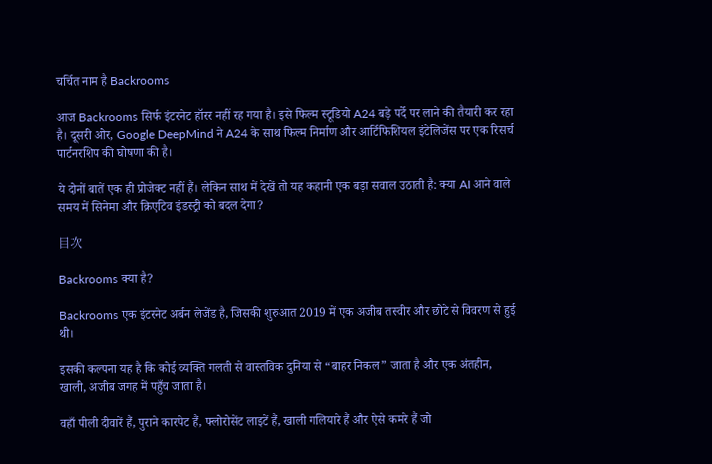चर्चित नाम है Backrooms

आज Backrooms सिर्फ इंटरनेट हॉरर नहीं रह गया है। इसे फिल्म स्टूडियो A24 बड़े पर्दे पर लाने की तैयारी कर रहा है। दूसरी ओर, Google DeepMind ने A24 के साथ फिल्म निर्माण और आर्टिफिशियल इंटेलिजेंस पर एक रिसर्च पार्टनरशिप की घोषणा की है।

ये दोनों बातें एक ही प्रोजेक्ट नहीं हैं। लेकिन साथ में देखें तो यह कहानी एक बड़ा सवाल उठाती है: क्या AI आने वाले समय में सिनेमा और क्रिएटिव इंडस्ट्री को बदल देगा?

目次

Backrooms क्या है?

Backrooms एक इंटरनेट अर्बन लेजेंड है, जिसकी शुरुआत 2019 में एक अजीब तस्वीर और छोटे से विवरण से हुई थी।

इसकी कल्पना यह है कि कोई व्यक्ति गलती से वास्तविक दुनिया से “बाहर निकल” जाता है और एक अंतहीन, खाली, अजीब जगह में पहुँच जाता है।

वहाँ पीली दीवारें हैं, पुराने कारपेट हैं, फ्लोरोसेंट लाइटें हैं, खाली गलियारे हैं और ऐसे कमरे हैं जो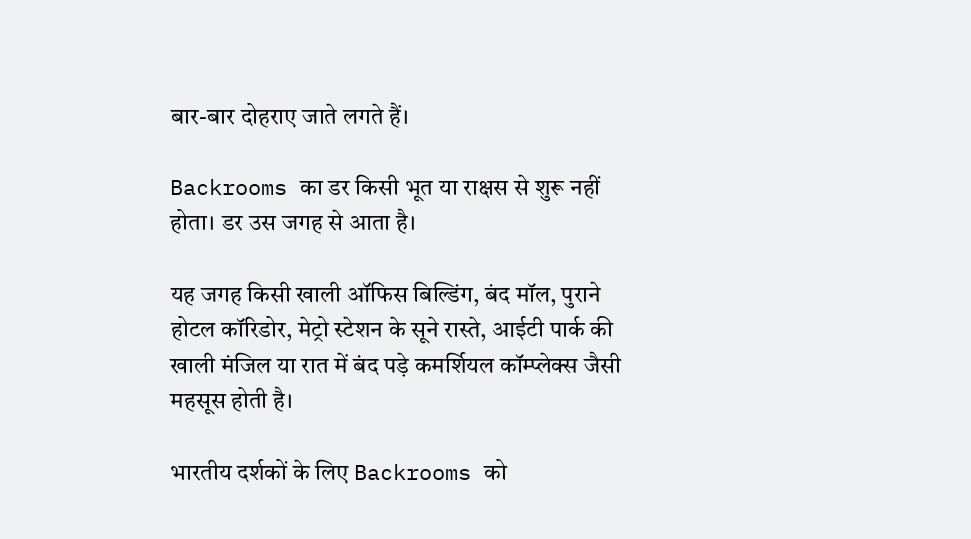बार-बार दोहराए जाते लगते हैं।

Backrooms का डर किसी भूत या राक्षस से शुरू नहीं होता। डर उस जगह से आता है।

यह जगह किसी खाली ऑफिस बिल्डिंग, बंद मॉल, पुराने होटल कॉरिडोर, मेट्रो स्टेशन के सूने रास्ते, आईटी पार्क की खाली मंजिल या रात में बंद पड़े कमर्शियल कॉम्प्लेक्स जैसी महसूस होती है।

भारतीय दर्शकों के लिए Backrooms को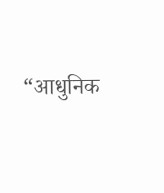“आधुनिक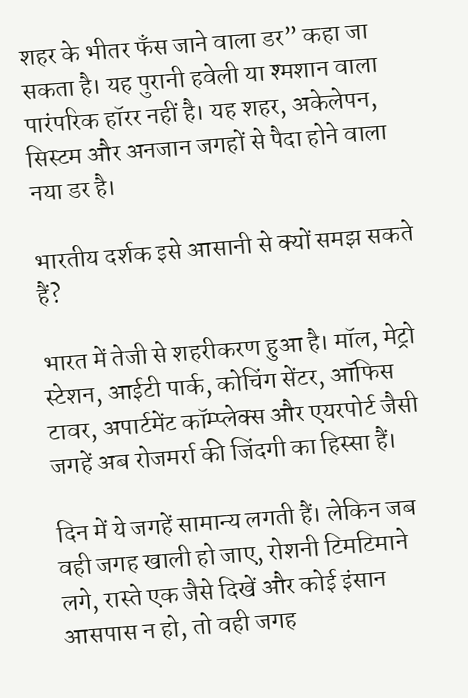शहर के भीतर फँस जाने वाला डर” कहा जा सकता है। यह पुरानी हवेली या श्मशान वाला पारंपरिक हॉरर नहीं है। यह शहर, अकेलेपन, सिस्टम और अनजान जगहों से पैदा होने वाला नया डर है।

भारतीय दर्शक इसे आसानी से क्यों समझ सकते हैं?

भारत में तेजी से शहरीकरण हुआ है। मॉल, मेट्रो स्टेशन, आईटी पार्क, कोचिंग सेंटर, ऑफिस टावर, अपार्टमेंट कॉम्प्लेक्स और एयरपोर्ट जैसी जगहें अब रोजमर्रा की जिंदगी का हिस्सा हैं।

दिन में ये जगहें सामान्य लगती हैं। लेकिन जब वही जगह खाली हो जाए, रोशनी टिमटिमाने लगे, रास्ते एक जैसे दिखें और कोई इंसान आसपास न हो, तो वही जगह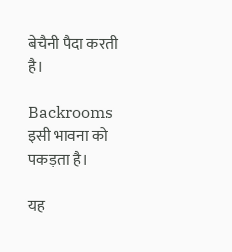बेचैनी पैदा करती है।

Backrooms इसी भावना को पकड़ता है।

यह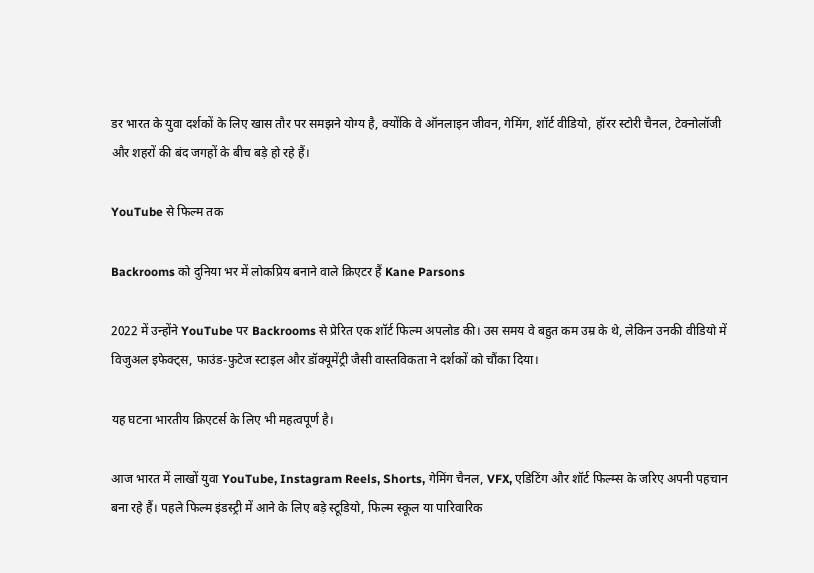डर भारत के युवा दर्शकों के लिए खास तौर पर समझने योग्य है, क्योंकि वे ऑनलाइन जीवन, गेमिंग, शॉर्ट वीडियो, हॉरर स्टोरी चैनल, टेक्नोलॉजी और शहरों की बंद जगहों के बीच बड़े हो रहे हैं।

YouTube से फिल्म तक

Backrooms को दुनिया भर में लोकप्रिय बनाने वाले क्रिएटर हैं Kane Parsons

2022 में उन्होंने YouTube पर Backrooms से प्रेरित एक शॉर्ट फिल्म अपलोड की। उस समय वे बहुत कम उम्र के थे, लेकिन उनकी वीडियो में विजुअल इफेक्ट्स, फाउंड-फुटेज स्टाइल और डॉक्यूमेंट्री जैसी वास्तविकता ने दर्शकों को चौंका दिया।

यह घटना भारतीय क्रिएटर्स के लिए भी महत्वपूर्ण है।

आज भारत में लाखों युवा YouTube, Instagram Reels, Shorts, गेमिंग चैनल, VFX, एडिटिंग और शॉर्ट फिल्म्स के जरिए अपनी पहचान बना रहे हैं। पहले फिल्म इंडस्ट्री में आने के लिए बड़े स्टूडियो, फिल्म स्कूल या पारिवारिक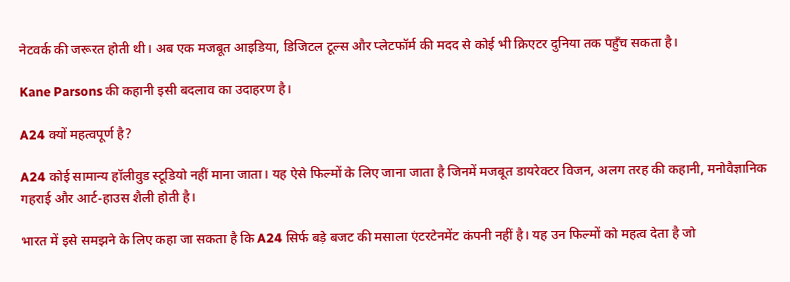नेटवर्क की जरूरत होती थी। अब एक मजबूत आइडिया, डिजिटल टूल्स और प्लेटफॉर्म की मदद से कोई भी क्रिएटर दुनिया तक पहुँच सकता है।

Kane Parsons की कहानी इसी बदलाव का उदाहरण है।

A24 क्यों महत्वपूर्ण है?

A24 कोई सामान्य हॉलीवुड स्टूडियो नहीं माना जाता। यह ऐसे फिल्मों के लिए जाना जाता है जिनमें मजबूत डायरेक्टर विजन, अलग तरह की कहानी, मनोवैज्ञानिक गहराई और आर्ट-हाउस शैली होती है।

भारत में इसे समझने के लिए कहा जा सकता है कि A24 सिर्फ बड़े बजट की मसाला एंटरटेनमेंट कंपनी नहीं है। यह उन फिल्मों को महत्व देता है जो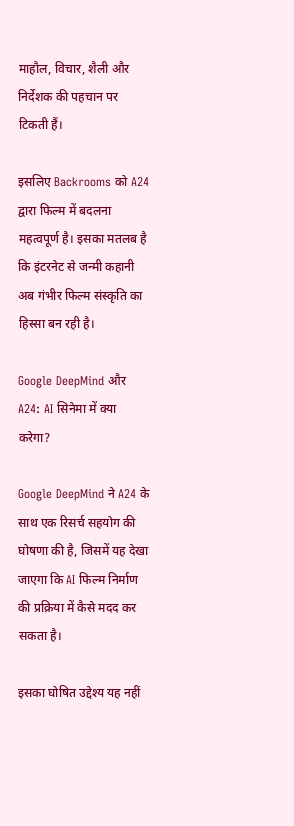माहौल, विचार, शैली और निर्देशक की पहचान पर टिकती हैं।

इसलिए Backrooms को A24 द्वारा फिल्म में बदलना महत्वपूर्ण है। इसका मतलब है कि इंटरनेट से जन्मी कहानी अब गंभीर फिल्म संस्कृति का हिस्सा बन रही है।

Google DeepMind और A24: AI सिनेमा में क्या करेगा?

Google DeepMind ने A24 के साथ एक रिसर्च सहयोग की घोषणा की है, जिसमें यह देखा जाएगा कि AI फिल्म निर्माण की प्रक्रिया में कैसे मदद कर सकता है।

इसका घोषित उद्देश्य यह नहीं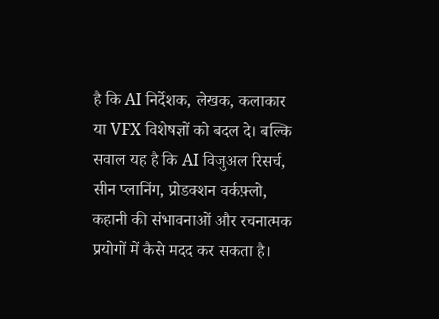है कि AI निर्देशक, लेखक, कलाकार या VFX विशेषज्ञों को बदल दे। बल्कि सवाल यह है कि AI विजुअल रिसर्च, सीन प्लानिंग, प्रोडक्शन वर्कफ़्लो, कहानी की संभावनाओं और रचनात्मक प्रयोगों में कैसे मदद कर सकता है।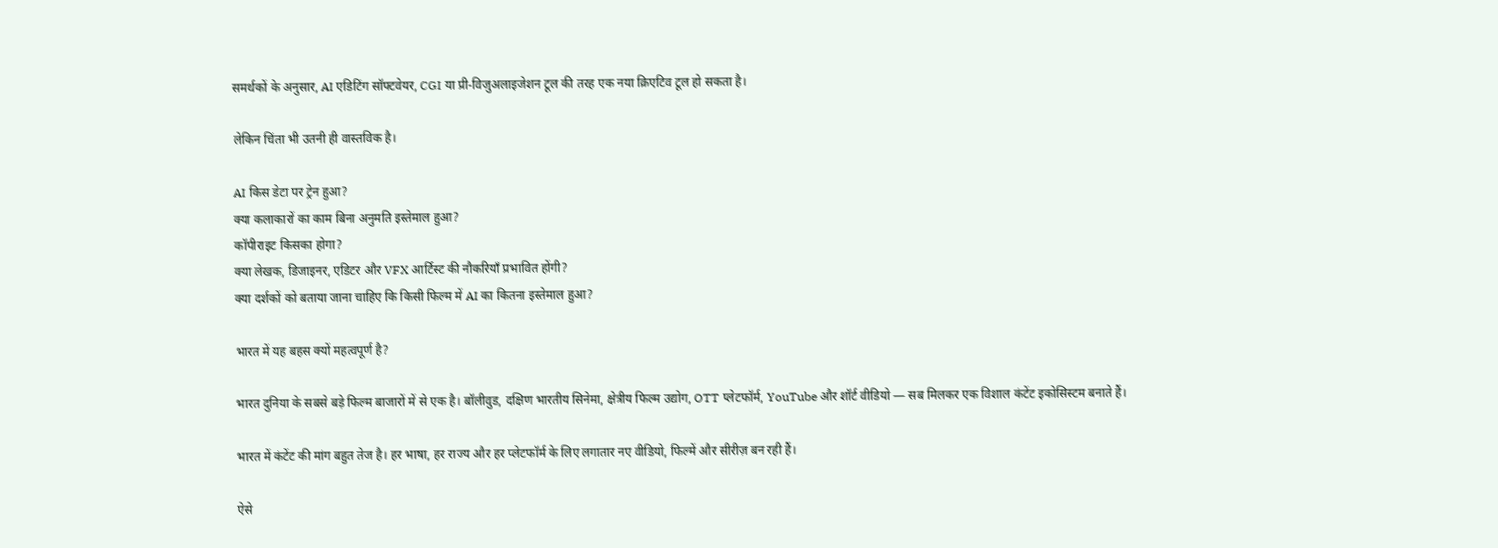समर्थकों के अनुसार, AI एडिटिंग सॉफ्टवेयर, CGI या प्री-विजुअलाइजेशन टूल की तरह एक नया क्रिएटिव टूल हो सकता है।

लेकिन चिंता भी उतनी ही वास्तविक है।

AI किस डेटा पर ट्रेन हुआ?
क्या कलाकारों का काम बिना अनुमति इस्तेमाल हुआ?
कॉपीराइट किसका होगा?
क्या लेखक, डिजाइनर, एडिटर और VFX आर्टिस्ट की नौकरियाँ प्रभावित होंगी?
क्या दर्शकों को बताया जाना चाहिए कि किसी फिल्म में AI का कितना इस्तेमाल हुआ?

भारत में यह बहस क्यों महत्वपूर्ण है?

भारत दुनिया के सबसे बड़े फिल्म बाजारों में से एक है। बॉलीवुड, दक्षिण भारतीय सिनेमा, क्षेत्रीय फिल्म उद्योग, OTT प्लेटफॉर्म, YouTube और शॉर्ट वीडियो — सब मिलकर एक विशाल कंटेंट इकोसिस्टम बनाते हैं।

भारत में कंटेंट की मांग बहुत तेज है। हर भाषा, हर राज्य और हर प्लेटफॉर्म के लिए लगातार नए वीडियो, फिल्में और सीरीज़ बन रही हैं।

ऐसे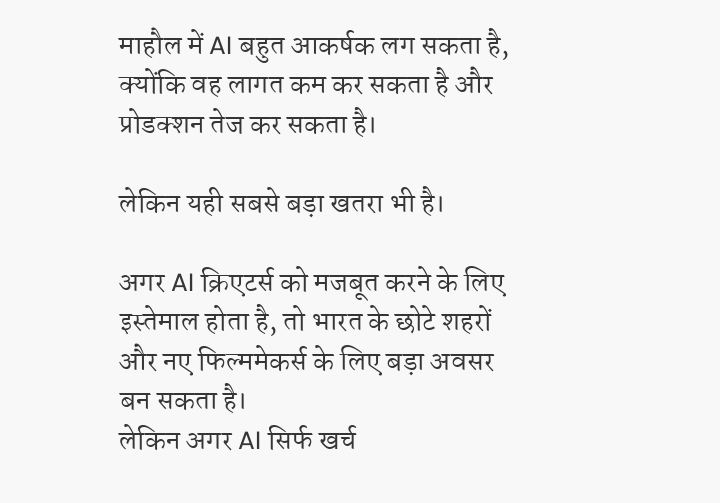माहौल में AI बहुत आकर्षक लग सकता है, क्योंकि वह लागत कम कर सकता है और प्रोडक्शन तेज कर सकता है।

लेकिन यही सबसे बड़ा खतरा भी है।

अगर AI क्रिएटर्स को मजबूत करने के लिए इस्तेमाल होता है, तो भारत के छोटे शहरों और नए फिल्ममेकर्स के लिए बड़ा अवसर बन सकता है।
लेकिन अगर AI सिर्फ खर्च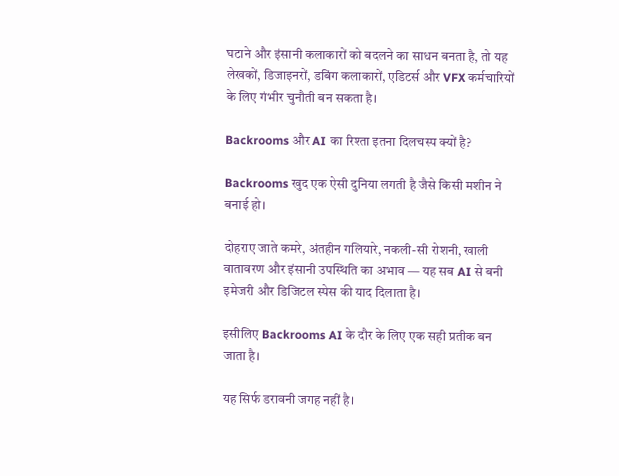घटाने और इंसानी कलाकारों को बदलने का साधन बनता है, तो यह लेखकों, डिजाइनरों, डबिंग कलाकारों, एडिटर्स और VFX कर्मचारियों के लिए गंभीर चुनौती बन सकता है।

Backrooms और AI का रिश्ता इतना दिलचस्प क्यों है?

Backrooms खुद एक ऐसी दुनिया लगती है जैसे किसी मशीन ने बनाई हो।

दोहराए जाते कमरे, अंतहीन गलियारे, नकली-सी रोशनी, खाली वातावरण और इंसानी उपस्थिति का अभाव — यह सब AI से बनी इमेजरी और डिजिटल स्पेस की याद दिलाता है।

इसीलिए Backrooms AI के दौर के लिए एक सही प्रतीक बन जाता है।

यह सिर्फ डरावनी जगह नहीं है।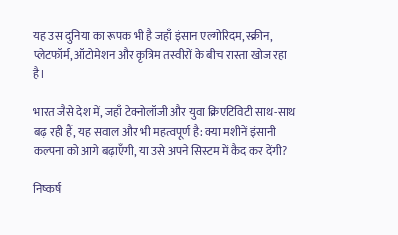यह उस दुनिया का रूपक भी है जहाँ इंसान एल्गोरिदम, स्क्रीन, प्लेटफॉर्म, ऑटोमेशन और कृत्रिम तस्वीरों के बीच रास्ता खोज रहा है।

भारत जैसे देश में, जहाँ टेक्नोलॉजी और युवा क्रिएटिविटी साथ-साथ बढ़ रही हैं, यह सवाल और भी महत्वपूर्ण है: क्या मशीनें इंसानी कल्पना को आगे बढ़ाएँगी, या उसे अपने सिस्टम में कैद कर देंगी?

निष्कर्ष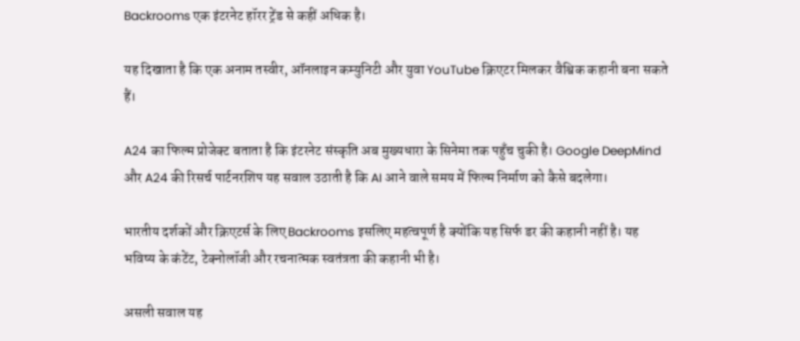Backrooms एक इंटरनेट हॉरर ट्रेंड से कहीं अधिक है।

यह दिखाता है कि एक अनाम तस्वीर, ऑनलाइन कम्युनिटी और युवा YouTube क्रिएटर मिलकर वैश्विक कहानी बना सकते हैं।

A24 का फिल्म प्रोजेक्ट बताता है कि इंटरनेट संस्कृति अब मुख्यधारा के सिनेमा तक पहुँच चुकी है। Google DeepMind और A24 की रिसर्च पार्टनरशिप यह सवाल उठाती है कि AI आने वाले समय में फिल्म निर्माण को कैसे बदलेगा।

भारतीय दर्शकों और क्रिएटर्स के लिए Backrooms इसलिए महत्वपूर्ण है क्योंकि यह सिर्फ डर की कहानी नहीं है। यह भविष्य के कंटेंट, टेक्नोलॉजी और रचनात्मक स्वतंत्रता की कहानी भी है।

असली सवाल यह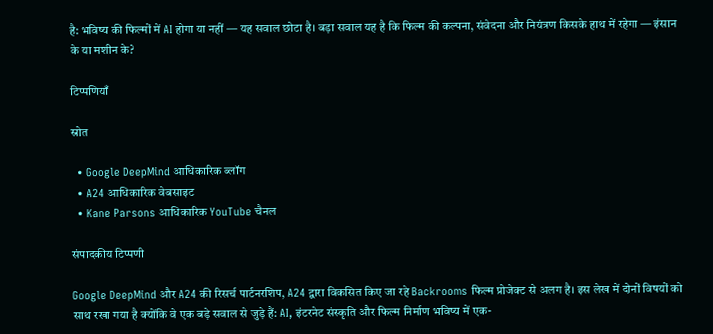है: भविष्य की फिल्मों में AI होगा या नहीं — यह सवाल छोटा है। बड़ा सवाल यह है कि फिल्म की कल्पना, संवेदना और नियंत्रण किसके हाथ में रहेगा — इंसान के या मशीन के?

टिप्पणियाँ

स्रोत

  • Google DeepMind आधिकारिक ब्लॉग
  • A24 आधिकारिक वेबसाइट
  • Kane Parsons आधिकारिक YouTube चैनल

संपादकीय टिप्पणी

Google DeepMind और A24 की रिसर्च पार्टनरशिप, A24 द्वारा विकसित किए जा रहे Backrooms फिल्म प्रोजेक्ट से अलग है। इस लेख में दोनों विषयों को साथ रखा गया है क्योंकि वे एक बड़े सवाल से जुड़े हैं: AI, इंटरनेट संस्कृति और फिल्म निर्माण भविष्य में एक-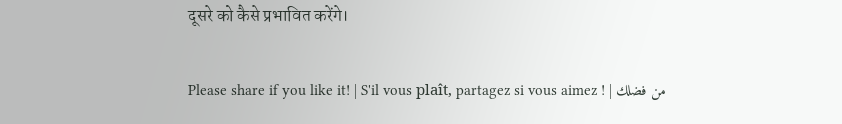दूसरे को कैसे प्रभावित करेंगे।

Please share if you like it! | S'il vous plaît, partagez si vous aimez ! | من فضلك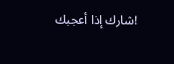شارك إذا أعجبك!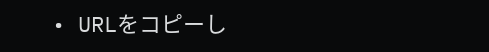• URLをコピーし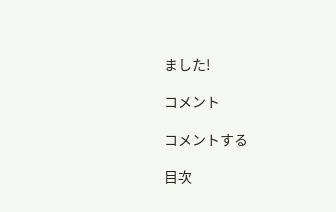ました!

コメント

コメントする

目次